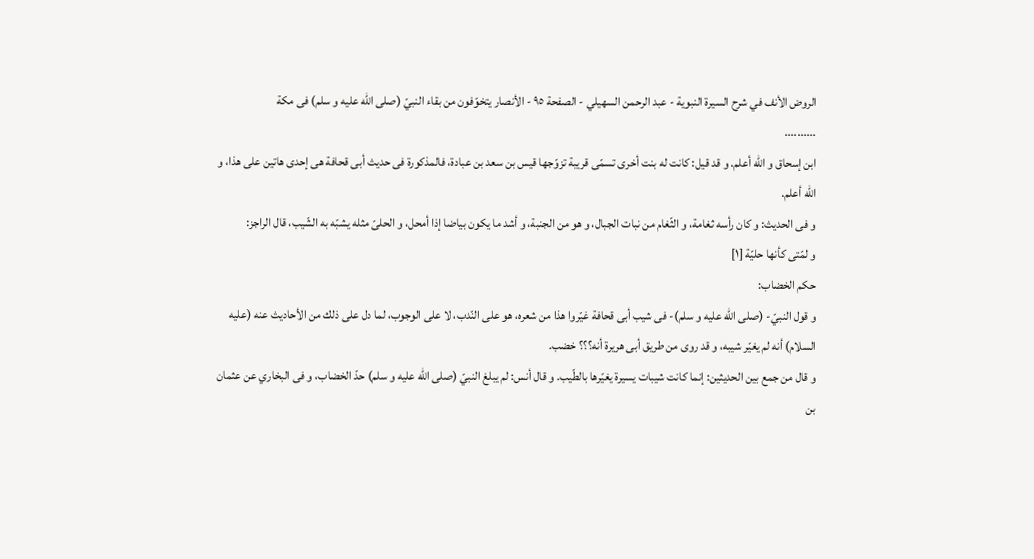الروض الأنف في شرح السيرة النبوية - عبد الرحمن السهيلي - الصفحة ٩٥ - الأنصار يتخوّفون من بقاء النبيّ (صلى الله عليه و سلم) فى مكة
..........
ابن إسحاق و اللّه أعلم. و قد قيل: كانت له بنت أخرى تسمّى قريبة تزوّجها قيس بن سعد بن عبادة، فالمذكورة فى حديث أبى قحافة هى إحدى هاتين على هذا، و اللّه أعلم.
و فى الحديث: و كان رأسه ثغامة، و الثّغام من نبات الجبال، و هو من الجنبة، و أشد ما يكون بياضا إذا أمحل، و الحلىّ مثله يشبّه به الشّيب، قال الراجز:
و لمّتى كأنها حليّة [١]
حكم الخضاب:
و قول النبيّ- (صلى الله عليه و سلم)- فى شيب أبى قحافة غيّروا هذا من شعره، هو على النّدب، لا على الوجوب، لما دل على ذلك من الأحاديث عنه (عليه السلام) أنه لم يغيّر شيبه، و قد روى من طريق أبى هريرة أنه؟؟؟ خضب.
و قال من جمع بين الحديثين: إنما كانت شيبات يسيرة يغيّرها بالطّيب. و قال أنس: لم يبلغ النبيّ (صلى الله عليه و سلم) حدّ الخضاب، و فى البخاري عن عثمان بن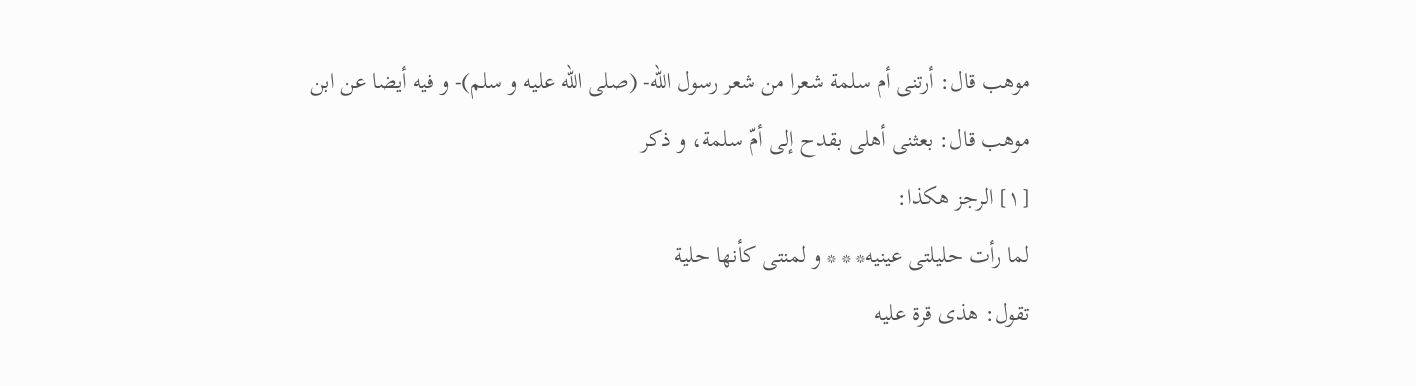موهب قال: أرتنى أم سلمة شعرا من شعر رسول اللّه- (صلى الله عليه و سلم)- و فيه أيضا عن ابن موهب قال: بعثنى أهلى بقدح إلى أمّ سلمة، و ذكر
[١] الرجز هكذا:
لما رأت حليلتى عينيه* * * و لمنتى كأنها حلية
تقول: هذى قرة عليه